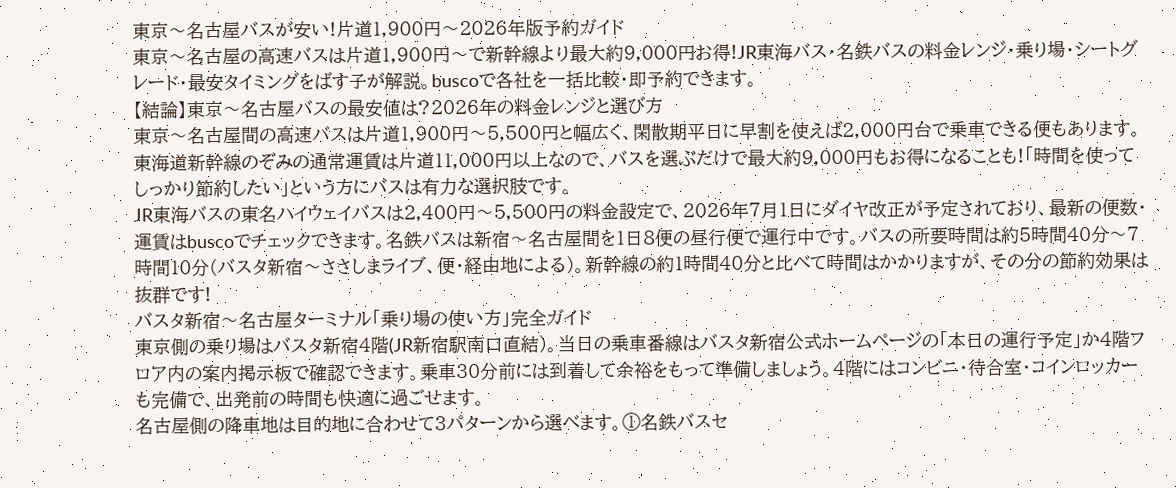東京〜名古屋バスが安い!片道1,900円〜2026年版予約ガイド
東京〜名古屋の高速バスは片道1,900円〜で新幹線より最大約9,000円お得!JR東海バス・名鉄バスの料金レンジ・乗り場・シートグレード・最安タイミングをばす子が解説。buscoで各社を一括比較・即予約できます。
【結論】東京〜名古屋バスの最安値は?2026年の料金レンジと選び方
東京〜名古屋間の高速バスは片道1,900円〜5,500円と幅広く、閑散期平日に早割を使えば2,000円台で乗車できる便もあります。東海道新幹線のぞみの通常運賃は片道11,000円以上なので、バスを選ぶだけで最大約9,000円もお得になることも!「時間を使ってしっかり節約したい」という方にバスは有力な選択肢です。
JR東海バスの東名ハイウェイバスは2,400円〜5,500円の料金設定で、2026年7月1日にダイヤ改正が予定されており、最新の便数・運賃はbuscoでチェックできます。名鉄バスは新宿〜名古屋間を1日8便の昼行便で運行中です。バスの所要時間は約5時間40分〜7時間10分(バスタ新宿〜ささしまライブ、便・経由地による)。新幹線の約1時間40分と比べて時間はかかりますが、その分の節約効果は抜群です!
バスタ新宿〜名古屋ターミナル「乗り場の使い方」完全ガイド
東京側の乗り場はバスタ新宿4階(JR新宿駅南口直結)。当日の乗車番線はバスタ新宿公式ホームページの「本日の運行予定」か4階フロア内の案内掲示板で確認できます。乗車30分前には到着して余裕をもって準備しましょう。4階にはコンビニ・待合室・コインロッカーも完備で、出発前の時間も快適に過ごせます。
名古屋側の降車地は目的地に合わせて3パターンから選べます。①名鉄バスセ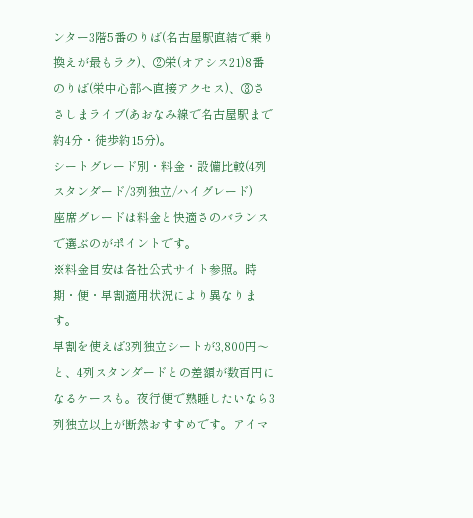ンター3階5番のりば(名古屋駅直結で乗り換えが最もラク)、②栄(オアシス21)8番のりば(栄中心部へ直接アクセス)、③ささしまライブ(あおなみ線で名古屋駅まで約4分・徒歩約15分)。
シートグレード別・料金・設備比較(4列スタンダード/3列独立/ハイグレード)
座席グレードは料金と快適さのバランスで選ぶのがポイントです。
※料金目安は各社公式サイト参照。時期・便・早割適用状況により異なります。
早割を使えば3列独立シートが3,800円〜と、4列スタンダードとの差額が数百円になるケースも。夜行便で熟睡したいなら3列独立以上が断然おすすめです。アイマ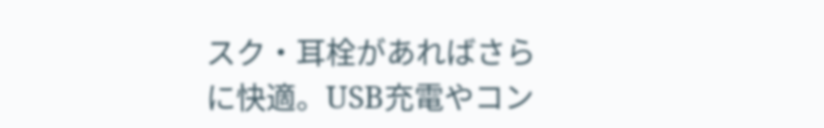スク・耳栓があればさらに快適。USB充電やコン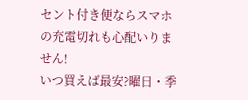セント付き便ならスマホの充電切れも心配いりません!
いつ買えば最安?曜日・季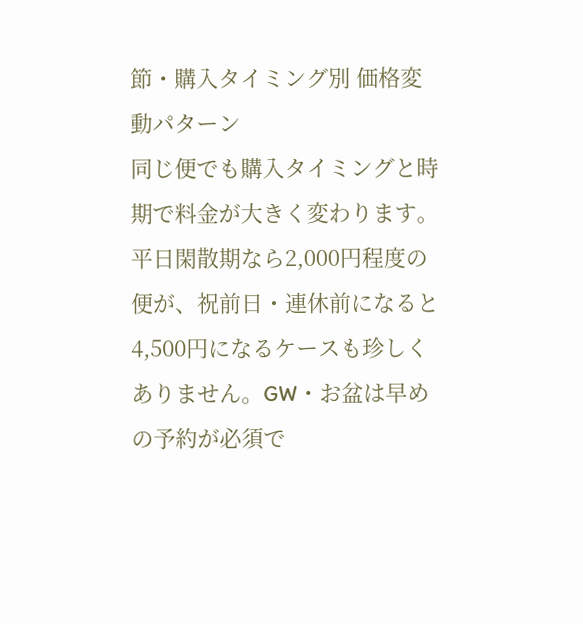節・購入タイミング別 価格変動パターン
同じ便でも購入タイミングと時期で料金が大きく変わります。平日閑散期なら2,000円程度の便が、祝前日・連休前になると4,500円になるケースも珍しくありません。GW・お盆は早めの予約が必須で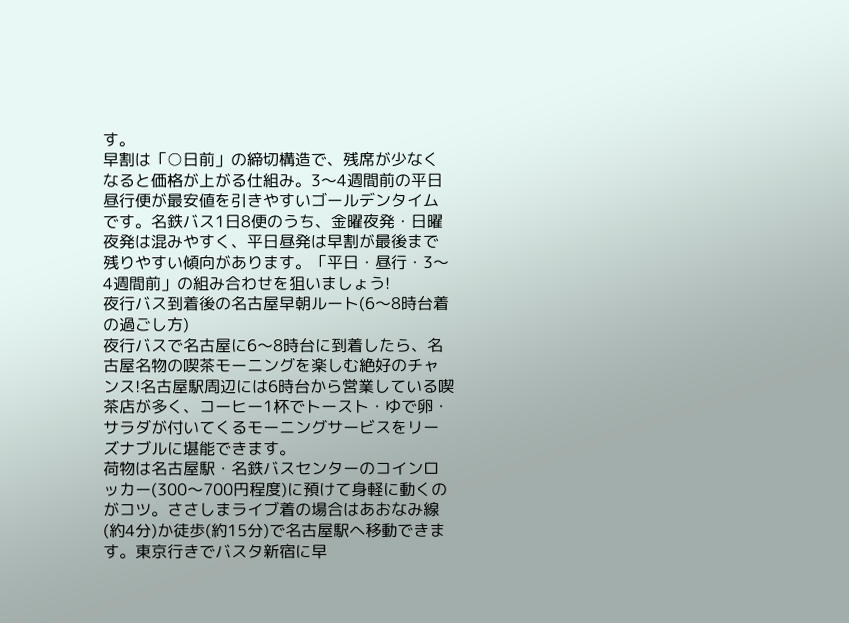す。
早割は「○日前」の締切構造で、残席が少なくなると価格が上がる仕組み。3〜4週間前の平日昼行便が最安値を引きやすいゴールデンタイムです。名鉄バス1日8便のうち、金曜夜発・日曜夜発は混みやすく、平日昼発は早割が最後まで残りやすい傾向があります。「平日・昼行・3〜4週間前」の組み合わせを狙いましょう!
夜行バス到着後の名古屋早朝ルート(6〜8時台着の過ごし方)
夜行バスで名古屋に6〜8時台に到着したら、名古屋名物の喫茶モーニングを楽しむ絶好のチャンス!名古屋駅周辺には6時台から営業している喫茶店が多く、コーヒー1杯でトースト・ゆで卵・サラダが付いてくるモーニングサービスをリーズナブルに堪能できます。
荷物は名古屋駅・名鉄バスセンターのコインロッカー(300〜700円程度)に預けて身軽に動くのがコツ。ささしまライブ着の場合はあおなみ線(約4分)か徒歩(約15分)で名古屋駅へ移動できます。東京行きでバスタ新宿に早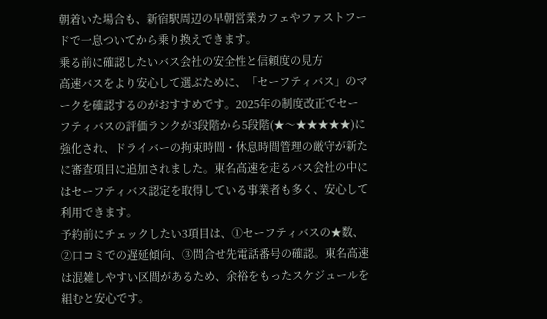朝着いた場合も、新宿駅周辺の早朝営業カフェやファストフードで一息ついてから乗り換えできます。
乗る前に確認したいバス会社の安全性と信頼度の見方
高速バスをより安心して選ぶために、「セーフティバス」のマークを確認するのがおすすめです。2025年の制度改正でセーフティバスの評価ランクが3段階から5段階(★〜★★★★★)に強化され、ドライバーの拘束時間・休息時間管理の厳守が新たに審査項目に追加されました。東名高速を走るバス会社の中にはセーフティバス認定を取得している事業者も多く、安心して利用できます。
予約前にチェックしたい3項目は、①セーフティバスの★数、②口コミでの遅延傾向、③問合せ先電話番号の確認。東名高速は混雑しやすい区間があるため、余裕をもったスケジュールを組むと安心です。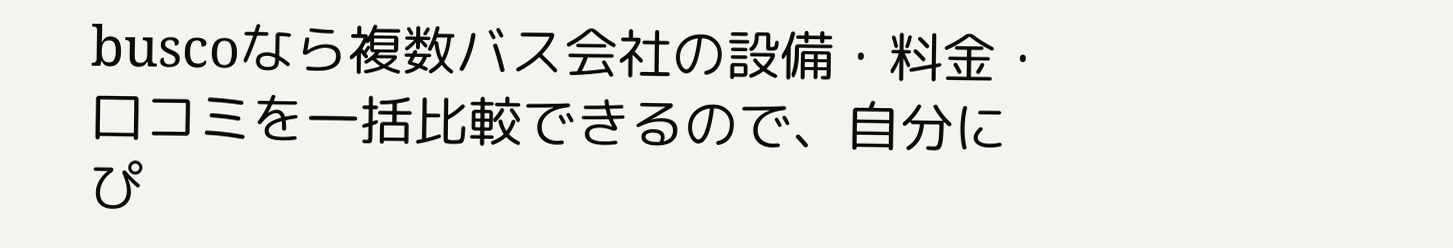buscoなら複数バス会社の設備・料金・口コミを一括比較できるので、自分にぴ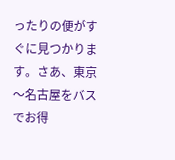ったりの便がすぐに見つかります。さあ、東京〜名古屋をバスでお得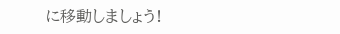に移動しましょう!